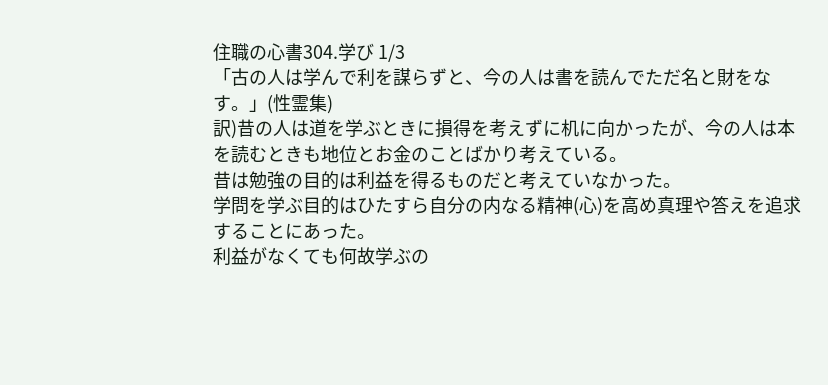住職の心書304.学び 1/3
「古の人は学んで利を謀らずと、今の人は書を読んでただ名と財をなす。」(性霊集)
訳)昔の人は道を学ぶときに損得を考えずに机に向かったが、今の人は本を読むときも地位とお金のことばかり考えている。
昔は勉強の目的は利益を得るものだと考えていなかった。
学問を学ぶ目的はひたすら自分の内なる精神(心)を高め真理や答えを追求することにあった。
利益がなくても何故学ぶの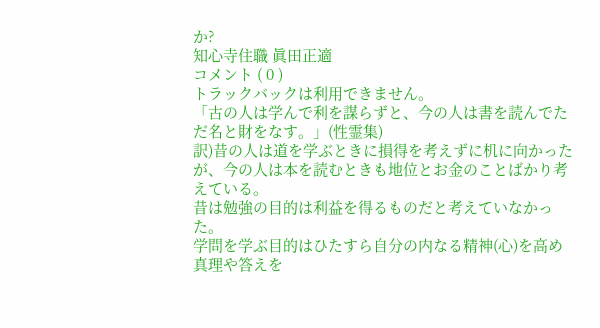か?
知心寺住職 眞田正適
コメント ( 0 )
トラックバックは利用できません。
「古の人は学んで利を謀らずと、今の人は書を読んでただ名と財をなす。」(性霊集)
訳)昔の人は道を学ぶときに損得を考えずに机に向かったが、今の人は本を読むときも地位とお金のことばかり考えている。
昔は勉強の目的は利益を得るものだと考えていなかった。
学問を学ぶ目的はひたすら自分の内なる精神(心)を高め真理や答えを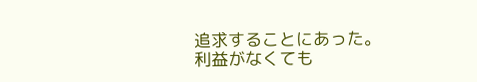追求することにあった。
利益がなくても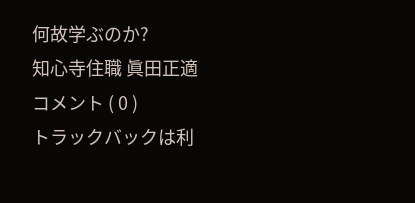何故学ぶのか?
知心寺住職 眞田正適
コメント ( 0 )
トラックバックは利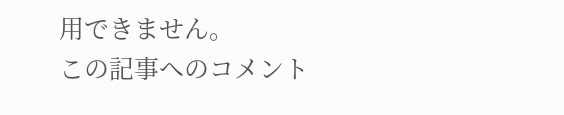用できません。
この記事へのコメント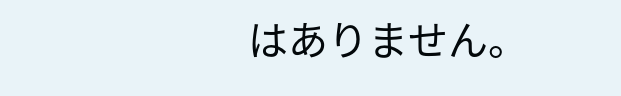はありません。